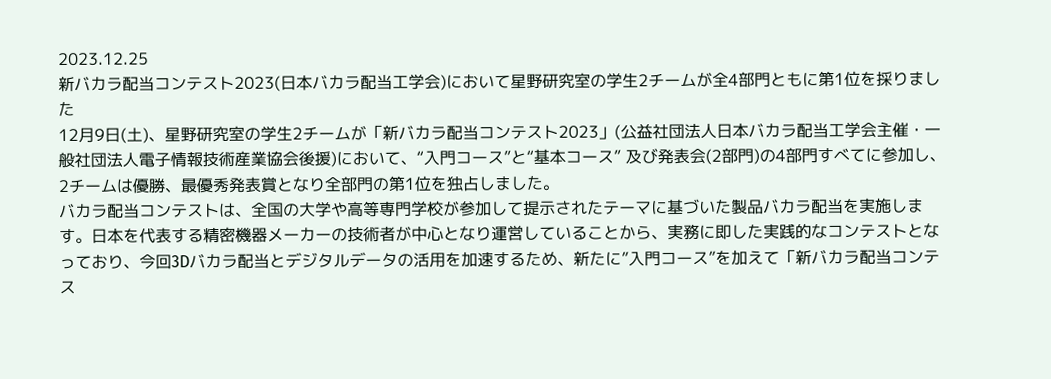2023.12.25
新バカラ配当コンテスト2023(日本バカラ配当工学会)において星野研究室の学生2チームが全4部門ともに第1位を採りました
12月9日(土)、星野研究室の学生2チームが「新バカラ配当コンテスト2023」(公益社団法人日本バカラ配当工学会主催・一般社団法人電子情報技術産業協会後援)において、“入門コース”と“基本コース” 及び発表会(2部門)の4部門すべてに参加し、2チームは優勝、最優秀発表賞となり全部門の第1位を独占しました。
バカラ配当コンテストは、全国の大学や高等専門学校が参加して提示されたテーマに基づいた製品バカラ配当を実施します。日本を代表する精密機器メーカーの技術者が中心となり運営していることから、実務に即した実践的なコンテストとなっており、今回3Dバカラ配当とデジタルデータの活用を加速するため、新たに”入門コース”を加えて「新バカラ配当コンテス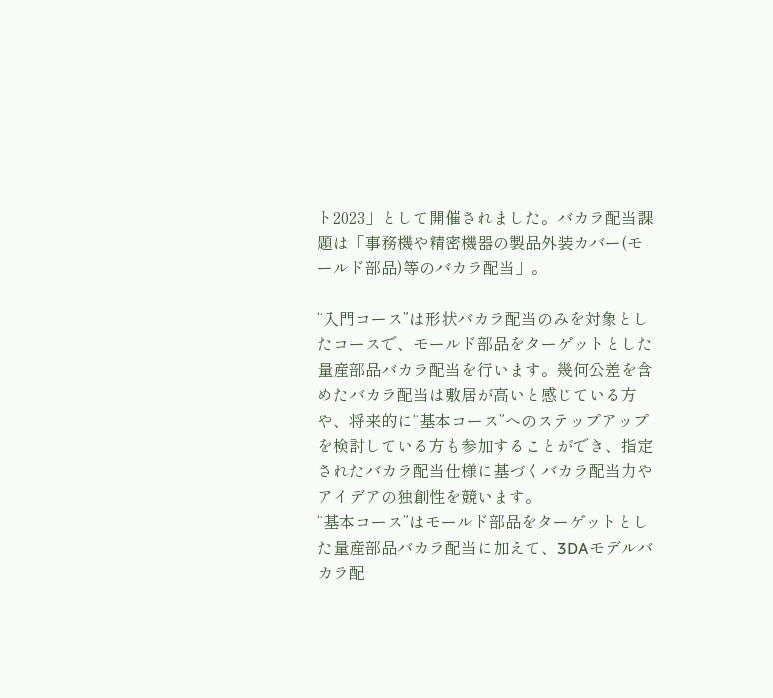ト2023」として開催されました。バカラ配当課題は「事務機や精密機器の製品外装カバー(モールド部品)等のバカラ配当」。

“入門コース”は形状バカラ配当のみを対象としたコースで、モールド部品をターゲットとした量産部品バカラ配当を行います。幾何公差を含めたバカラ配当は敷居が高いと感じている方や、将来的に“基本コース”へのステップアップを検討している方も参加することができ、指定されたバカラ配当仕様に基づくバカラ配当力やアイデアの独創性を競います。
“基本コース”はモールド部品をターゲットとした量産部品バカラ配当に加えて、3DAモデルバカラ配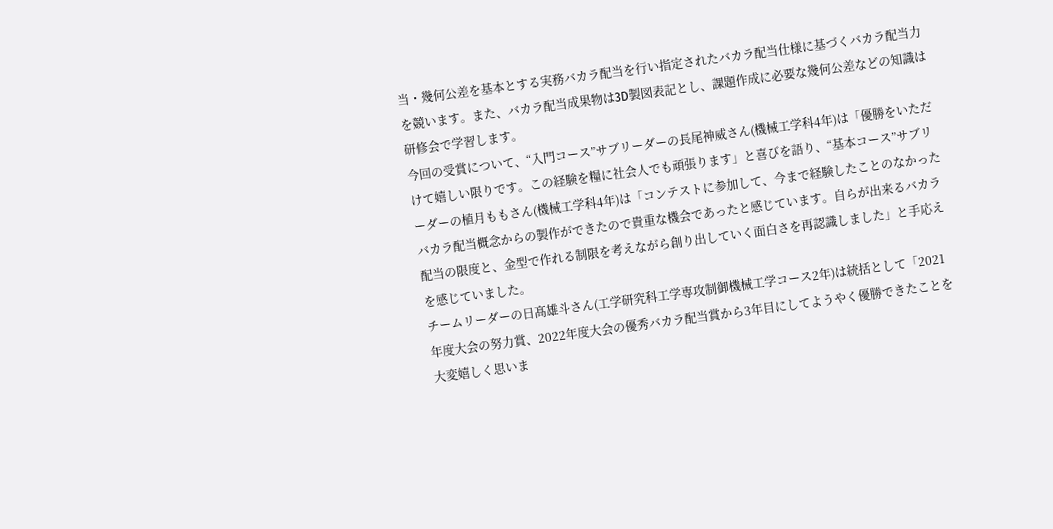当・幾何公差を基本とする実務バカラ配当を行い指定されたバカラ配当仕様に基づくバカラ配当力を競います。また、バカラ配当成果物は3D製図表記とし、課題作成に必要な幾何公差などの知識は研修会で学習します。
今回の受賞について、“入門コース”サブリーダーの長尾神威さん(機械工学科4年)は「優勝をいただけて嬉しい限りです。この経験を糧に社会人でも頑張ります」と喜びを語り、“基本コース”サブリーダーの植月ももさん(機械工学科4年)は「コンテストに参加して、今まで経験したことのなかったバカラ配当概念からの製作ができたので貴重な機会であったと感じています。自らが出来るバカラ配当の限度と、金型で作れる制限を考えながら創り出していく面白さを再認識しました」と手応えを感じていました。
チームリーダーの日髙雄斗さん(工学研究科工学専攻制御機械工学コース2年)は統括として「2021年度大会の努力賞、2022年度大会の優秀バカラ配当賞から3年目にしてようやく優勝できたことを大変嬉しく思いま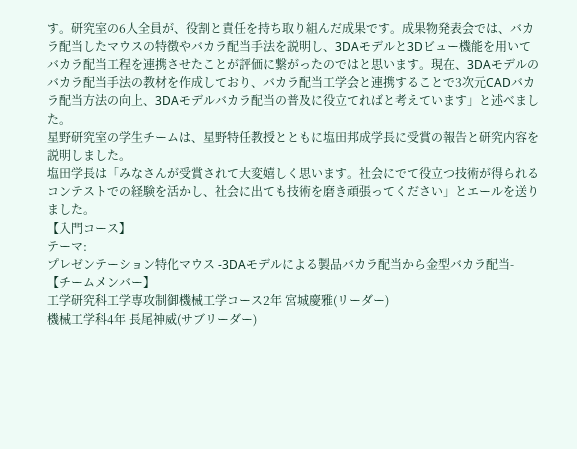す。研究室の6人全員が、役割と責任を持ち取り組んだ成果です。成果物発表会では、バカラ配当したマウスの特徴やバカラ配当手法を説明し、3DAモデルと3Dビュー機能を用いてバカラ配当工程を連携させたことが評価に繋がったのではと思います。現在、3DAモデルのバカラ配当手法の教材を作成しており、バカラ配当工学会と連携することで3次元CADバカラ配当方法の向上、3DAモデルバカラ配当の普及に役立てればと考えています」と述べました。
星野研究室の学生チームは、星野特任教授とともに塩田邦成学長に受賞の報告と研究内容を説明しました。
塩田学長は「みなさんが受賞されて大変嬉しく思います。社会にでて役立つ技術が得られるコンテストでの経験を活かし、社会に出ても技術を磨き頑張ってください」とエールを送りました。
【入門コース】
テーマ:
プレゼンテーション特化マウス -3DAモデルによる製品バカラ配当から金型バカラ配当-
【チームメンバー】
工学研究科工学専攻制御機械工学コース2年 宮城慶雅(リーダー)
機械工学科4年 長尾神威(サブリーダー)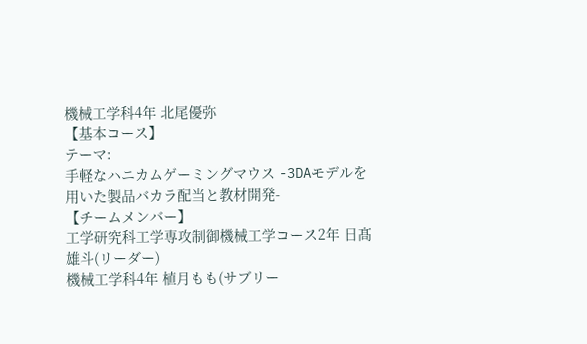機械工学科4年 北尾優弥
【基本コース】
テーマ:
手軽なハニカムゲーミングマウス -3DAモデルを用いた製品バカラ配当と教材開発-
【チームメンバー】
工学研究科工学専攻制御機械工学コース2年 日髙雄斗(リーダー)
機械工学科4年 植月もも(サブリー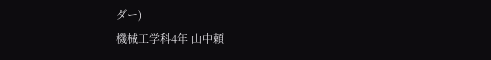ダー)
機械工学科4年 山中頼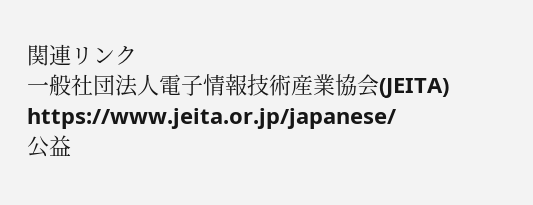関連リンク
一般社団法人電子情報技術産業協会(JEITA)
https://www.jeita.or.jp/japanese/
公益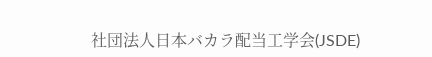社団法人日本バカラ配当工学会(JSDE)